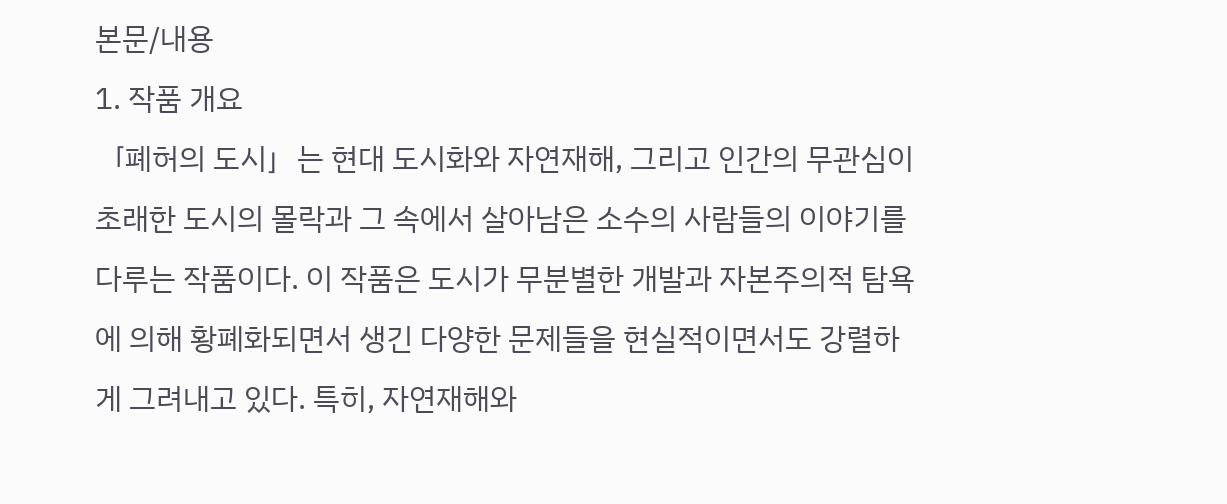본문/내용
1. 작품 개요
「폐허의 도시」는 현대 도시화와 자연재해, 그리고 인간의 무관심이 초래한 도시의 몰락과 그 속에서 살아남은 소수의 사람들의 이야기를 다루는 작품이다. 이 작품은 도시가 무분별한 개발과 자본주의적 탐욕에 의해 황폐화되면서 생긴 다양한 문제들을 현실적이면서도 강렬하게 그려내고 있다. 특히, 자연재해와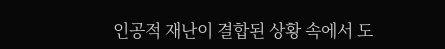인공적 재난이 결합된 상황 속에서 도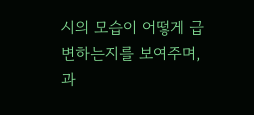시의 모습이 어떻게 급변하는지를 보여주며, 과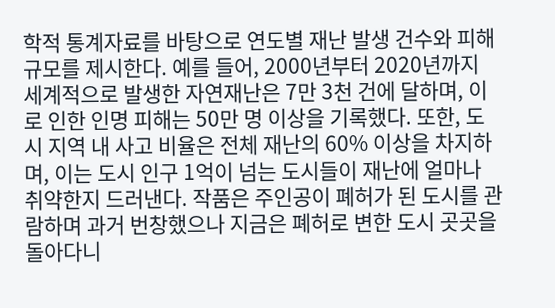학적 통계자료를 바탕으로 연도별 재난 발생 건수와 피해 규모를 제시한다. 예를 들어, 2000년부터 2020년까지 세계적으로 발생한 자연재난은 7만 3천 건에 달하며, 이로 인한 인명 피해는 50만 명 이상을 기록했다. 또한, 도시 지역 내 사고 비율은 전체 재난의 60% 이상을 차지하며, 이는 도시 인구 1억이 넘는 도시들이 재난에 얼마나 취약한지 드러낸다. 작품은 주인공이 폐허가 된 도시를 관람하며 과거 번창했으나 지금은 폐허로 변한 도시 곳곳을 돌아다니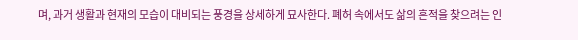며, 과거 생활과 현재의 모습이 대비되는 풍경을 상세하게 묘사한다. 폐허 속에서도 삶의 흔적을 찾으려는 인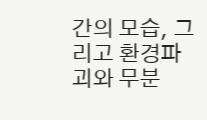간의 모습, 그리고 환경파괴와 무분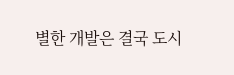별한 개발은 결국 도시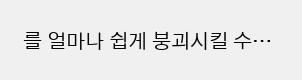를 얼마나 쉽게 붕괴시킬 수…